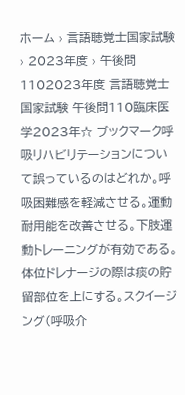ホーム › 言語聴覚士国家試験 › 2023年度 › 午後問1102023年度 言語聴覚士国家試験 午後問110臨床医学2023年☆ ブックマーク呼吸リハビリテーションについて誤っているのはどれか。呼吸困難感を軽減させる。運動耐用能を改善させる。下肢運動トレーニングが有効である。体位ドレナージの際は痰の貯留部位を上にする。スクイージング(呼吸介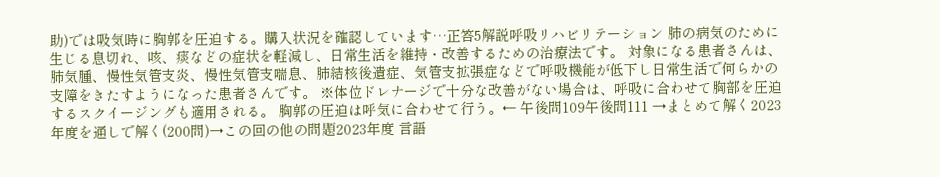助)では吸気時に胸郭を圧迫する。購入状況を確認しています…正答5解説呼吸リハビリテーション 肺の病気のために生じる息切れ、咳、痰などの症状を軽減し、日常生活を維持・改善するための治療法です。 対象になる患者さんは、肺気腫、慢性気管支炎、慢性気管支喘息、肺結核後遺症、気管支拡張症などで呼吸機能が低下し日常生活で何らかの支障をきたすようになった患者さんです。 ※体位ドレナージで十分な改善がない場合は、呼吸に合わせて胸部を圧迫するスクイージングも適用される。 胸郭の圧迫は呼気に合わせて行う。← 午後問109午後問111 →まとめて解く2023年度を通しで解く(200問)→この回の他の問題2023年度 言語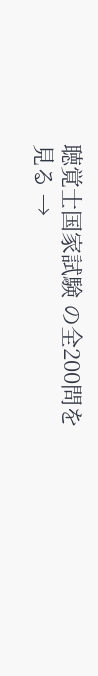聴覚士国家試験 の全200問を見る →